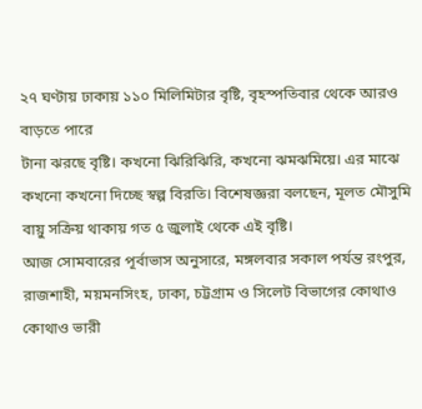২৭ ঘণ্টায় ঢাকায় ১১০ মিলিমিটার বৃষ্টি, বৃহস্পতিবার থেকে আরও বাড়তে পারে
টানা ঝরছে বৃষ্টি। কখনো ঝিরিঝিরি, কখনো ঝমঝমিয়ে। এর মাঝে কখনো কখনো দিচ্ছে স্বল্প বিরতি। বিশেষজ্ঞরা বলছেন, মূলত মৌসুমি বায়ু সক্রিয় থাকায় গত ৫ জুলাই থেকে এই বৃষ্টি।
আজ সোমবারের পূর্বাভাস অনুসারে, মঙ্গলবার সকাল পর্যন্ত রংপুর, রাজশাহী, ময়মনসিংহ, ঢাকা, চট্টগ্রাম ও সিলেট বিভাগের কোথাও কোথাও ভারী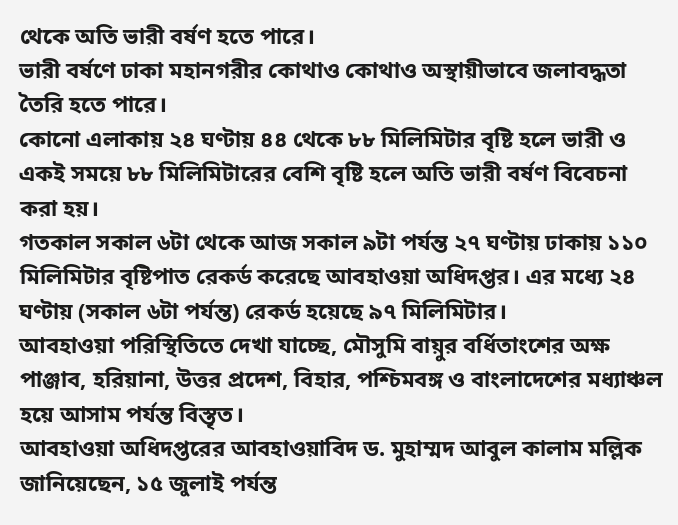থেকে অতি ভারী বর্ষণ হতে পারে।
ভারী বর্ষণে ঢাকা মহানগরীর কোথাও কোথাও অস্থায়ীভাবে জলাবদ্ধতা তৈরি হতে পারে।
কোনো এলাকায় ২৪ ঘণ্টায় ৪৪ থেকে ৮৮ মিলিমিটার বৃষ্টি হলে ভারী ও একই সময়ে ৮৮ মিলিমিটারের বেশি বৃষ্টি হলে অতি ভারী বর্ষণ বিবেচনা করা হয়।
গতকাল সকাল ৬টা থেকে আজ সকাল ৯টা পর্যন্ত ২৭ ঘণ্টায় ঢাকায় ১১০ মিলিমিটার বৃষ্টিপাত রেকর্ড করেছে আবহাওয়া অধিদপ্তর। এর মধ্যে ২৪ ঘণ্টায় (সকাল ৬টা পর্যন্ত) রেকর্ড হয়েছে ৯৭ মিলিমিটার।
আবহাওয়া পরিস্থিতিতে দেখা যাচ্ছে, মৌসুমি বায়ুর বর্ধিতাংশের অক্ষ পাঞ্জাব, হরিয়ানা, উত্তর প্রদেশ, বিহার, পশ্চিমবঙ্গ ও বাংলাদেশের মধ্যাঞ্চল হয়ে আসাম পর্যন্ত বিস্তৃত।
আবহাওয়া অধিদপ্তরের আবহাওয়াবিদ ড. মুহাম্মদ আবুল কালাম মল্লিক জানিয়েছেন, ১৫ জুলাই পর্যন্ত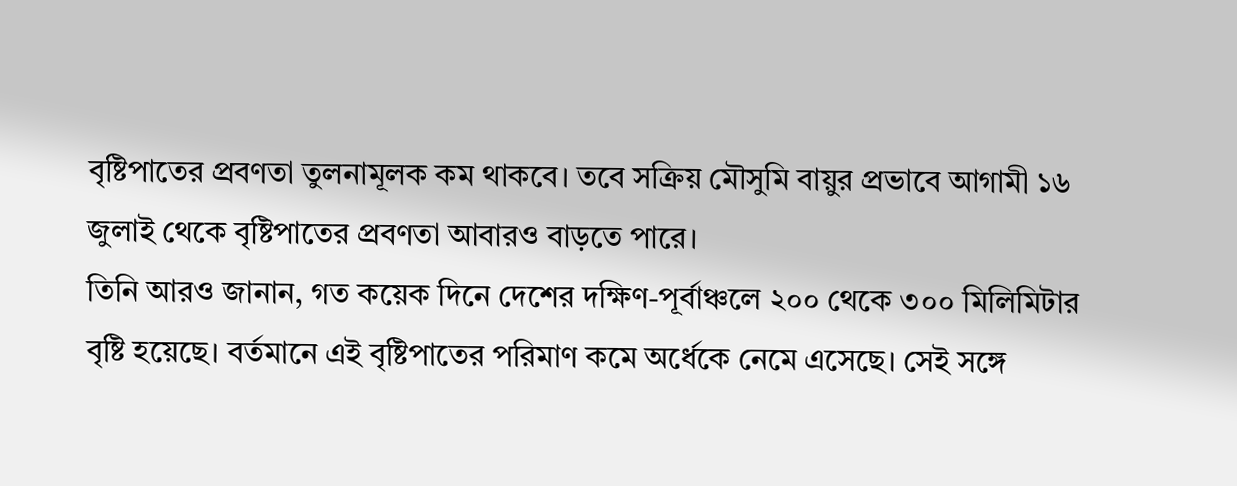বৃষ্টিপাতের প্রবণতা তুলনামূলক কম থাকবে। তবে সক্রিয় মৌসুমি বায়ুর প্রভাবে আগামী ১৬ জুলাই থেকে বৃষ্টিপাতের প্রবণতা আবারও বাড়তে পারে।
তিনি আরও জানান, গত কয়েক দিনে দেশের দক্ষিণ-পূর্বাঞ্চলে ২০০ থেকে ৩০০ মিলিমিটার বৃষ্টি হয়েছে। বর্তমানে এই বৃষ্টিপাতের পরিমাণ কমে অর্ধেকে নেমে এসেছে। সেই সঙ্গে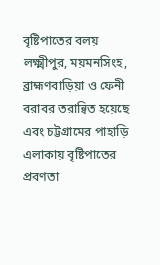বৃষ্টিপাতের বলয় লক্ষ্মীপুর, ময়মনসিংহ, ব্রাহ্মণবাড়িয়া ও ফেনী বরাবর তরান্বিত হয়েছে এবং চট্টগ্রামের পাহাড়ি এলাকায় বৃষ্টিপাতের প্রবণতা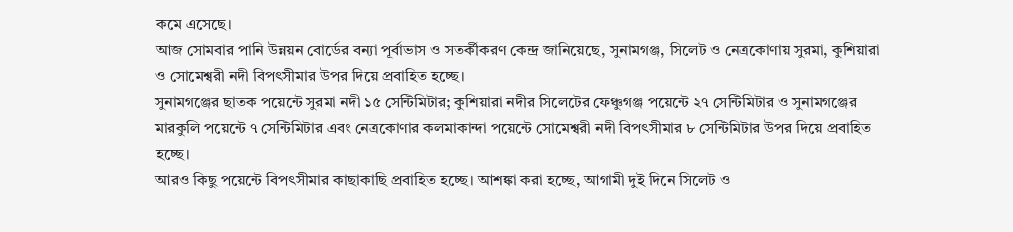কমে এসেছে।
আজ সোমবার পানি উন্নয়ন বোর্ডের বন্যা পূর্বাভাস ও সতর্কীকরণ কেন্দ্র জানিয়েছে, সুনামগঞ্জ, সিলেট ও নেত্রকোণায় সুরমা, কুশিয়ারা ও সোমেশ্বরী নদী বিপৎসীমার উপর দিয়ে প্রবাহিত হচ্ছে।
সুনামগঞ্জের ছাতক পয়েন্টে সুরমা নদী ১৫ সেন্টিমিটার; কুশিয়ারা নদীর সিলেটের ফেঞ্চুগঞ্জ পয়েন্টে ২৭ সেন্টিমিটার ও সুনামগঞ্জের মারকুলি পয়েন্টে ৭ সেন্টিমিটার এবং নেত্রকোণার কলমাকান্দা পয়েন্টে সোমেশ্বরী নদী বিপৎসীমার ৮ সেন্টিমিটার উপর দিয়ে প্রবাহিত হচ্ছে।
আরও কিছু পয়েন্টে বিপৎসীমার কাছাকাছি প্রবাহিত হচ্ছে। আশঙ্কা করা হচ্ছে, আগামী দুই দিনে সিলেট ও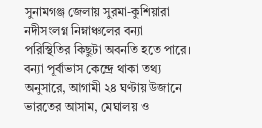সুনামগঞ্জ জেলায় সুরমা-কুশিয়ারা নদীসংলগ্ন নিম্নাঞ্চলের বন্যা পরিস্থিতির কিছুটা অবনতি হতে পারে।
বন্যা পূর্বাভাস কেন্দ্রে থাকা তথ্য অনুসারে, আগামী ২৪ ঘণ্টায় উজানে ভারতের আসাম, মেঘালয় ও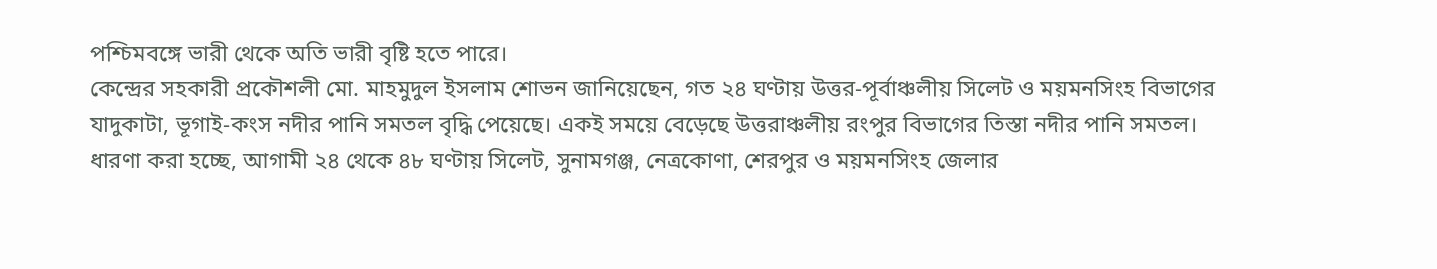পশ্চিমবঙ্গে ভারী থেকে অতি ভারী বৃষ্টি হতে পারে।
কেন্দ্রের সহকারী প্রকৌশলী মো. মাহমুদুল ইসলাম শোভন জানিয়েছেন, গত ২৪ ঘণ্টায় উত্তর-পূর্বাঞ্চলীয় সিলেট ও ময়মনসিংহ বিভাগের যাদুকাটা, ভূগাই-কংস নদীর পানি সমতল বৃদ্ধি পেয়েছে। একই সময়ে বেড়েছে উত্তরাঞ্চলীয় রংপুর বিভাগের তিস্তা নদীর পানি সমতল।
ধারণা করা হচ্ছে, আগামী ২৪ থেকে ৪৮ ঘণ্টায় সিলেট, সুনামগঞ্জ, নেত্রকোণা, শেরপুর ও ময়মনসিংহ জেলার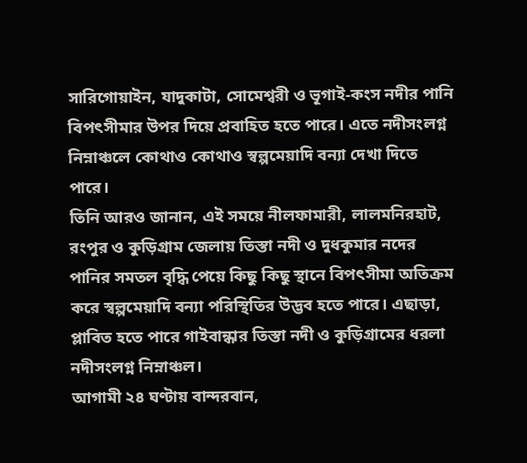সারিগোয়াইন, যাদুকাটা, সোমেশ্বরী ও ভূগাই-কংস নদীর পানি বিপৎসীমার উপর দিয়ে প্রবাহিত হতে পারে। এতে নদীসংলগ্ন নিম্নাঞ্চলে কোথাও কোথাও স্বল্পমেয়াদি বন্যা দেখা দিতে পারে।
তিনি আরও জানান, এই সময়ে নীলফামারী, লালমনিরহাট, রংপুর ও কুড়িগ্রাম জেলায় তিস্তা নদী ও দুধকুমার নদের পানির সমতল বৃদ্ধি পেয়ে কিছু কিছু স্থানে বিপৎসীমা অতিক্রম করে স্বল্পমেয়াদি বন্যা পরিস্থিতির উদ্ভব হতে পারে। এছাড়া, প্লাবিত হতে পারে গাইবান্ধার তিস্তা নদী ও কুড়িগ্রামের ধরলা নদীসংলগ্ন নিম্নাঞ্চল।
আগামী ২৪ ঘণ্টায় বান্দরবান,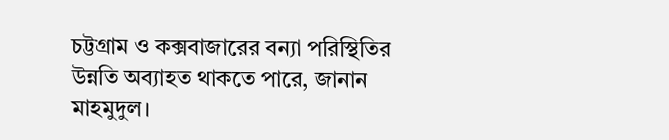চট্টগ্রাম ও কক্সবাজারের বন্যা পরিস্থিতির উন্নতি অব্যাহত থাকতে পারে, জানান মাহমুদুল।